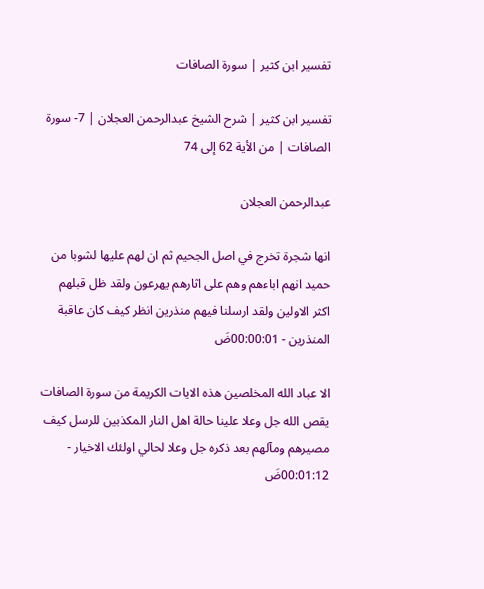تفسير ابن كثير | سورة الصافات

تفسير ابن كثير | شرح الشيخ عبدالرحمن العجلان | 7- سورة الصافات | من الأية 62 إلى 74

عبدالرحمن العجلان

انها شجرة تخرج في اصل الجحيم ثم ان لهم عليها لشوبا من حميد انهم اباءهم وهم على اثارهم يهرعون ولقد ظل قبلهم اكثر الاولين ولقد ارسلنا فيهم منذرين انظر كيف كان عاقبة المنذرين - 00:00:01ضَ

الا عباد الله المخلصين هذه الايات الكريمة من سورة الصافات يقص الله جل وعلا علينا حالة اهل النار المكذبين للرسل كيف مصيرهم ومآلهم بعد ذكره جل وعلا لحالي اولئك الاخيار - 00:01:12ضَ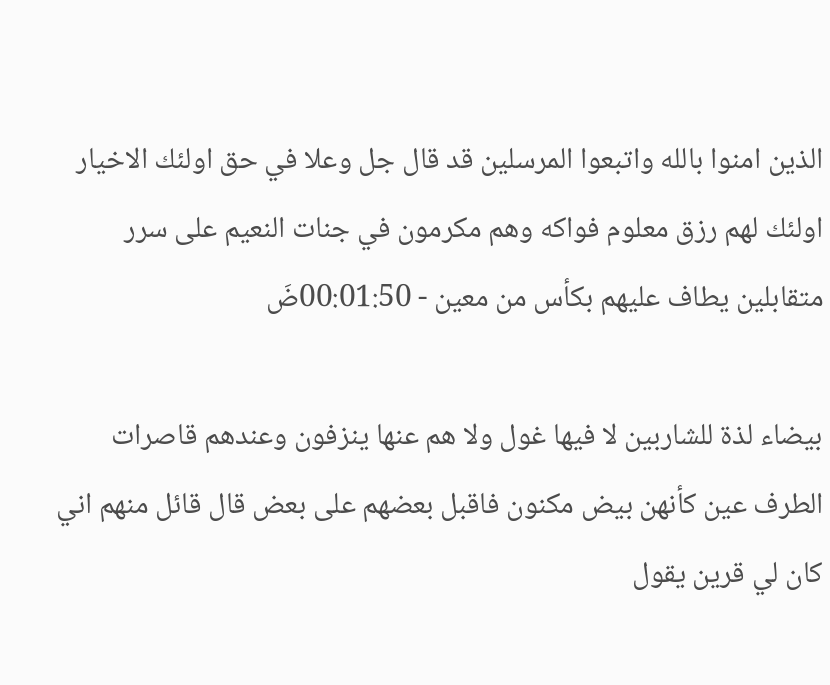الذين امنوا بالله واتبعوا المرسلين قد قال جل وعلا في حق اولئك الاخيار اولئك لهم رزق معلوم فواكه وهم مكرمون في جنات النعيم على سرر متقابلين يطاف عليهم بكأس من معين - 00:01:50ضَ

بيضاء لذة للشاربين لا فيها غول ولا هم عنها ينزفون وعندهم قاصرات الطرف عين كأنهن بيض مكنون فاقبل بعضهم على بعض قال قائل منهم اني كان لي قرين يقول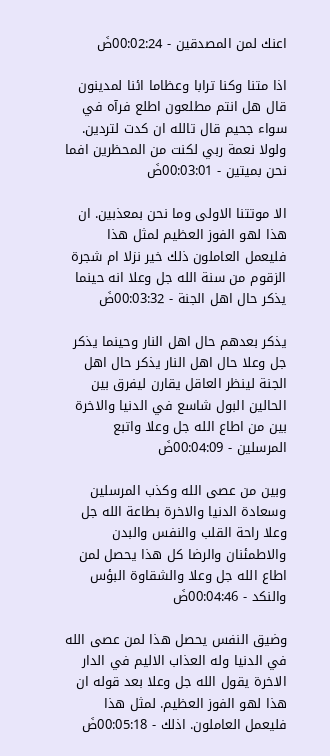اعنك لمن المصدقين - 00:02:24ضَ

اذا متنا وكنا ترابا وعظاما ائنا لمدينون قال هل انتم مطلعون اطلع فرآه في سواء جحيم قال تالله ان كدت لتردين. ولولا نعمة ربي لكنت من المحظرين افما نحن بميتين - 00:03:01ضَ

الا موتتنا الاولى وما نحن بمعذبين. ان هذا لهو الفوز العظيم لمثل هذا فليعمل العاملون ذلك خير نزلا ام شجرة الزقوم من سنة الله جل وعلا انه حينما يذكر حال اهل الجنة - 00:03:32ضَ

يذكر بعدهم حال اهل النار وحينما يذكر جل وعلا حال اهل النار يذكر حال اهل الجنة لينظر العاقل يقارن ليفرق بين الحالين البول شاسع في الدنيا والاخرة بين من اطاع الله جل وعلا واتبع المرسلين - 00:04:09ضَ

وبين من عصى الله وكذب المرسلين وسعادة الدنيا والاخرة بطاعة الله جل وعلا راحة القلب والنفس والبدن والاطمئنان والرضا كل هذا يحصل لمن اطاع الله جل وعلا والشقاوة البؤس والنكد - 00:04:46ضَ

وضيق النفس يحصل هذا لمن عصى الله في الدنيا وله العذاب الاليم في الدار الاخرة يقول الله جل وعلا بعد قوله ان هذا لهو الفوز العظيم. لمثل هذا فليعمل العاملون. اذلك - 00:05:18ضَ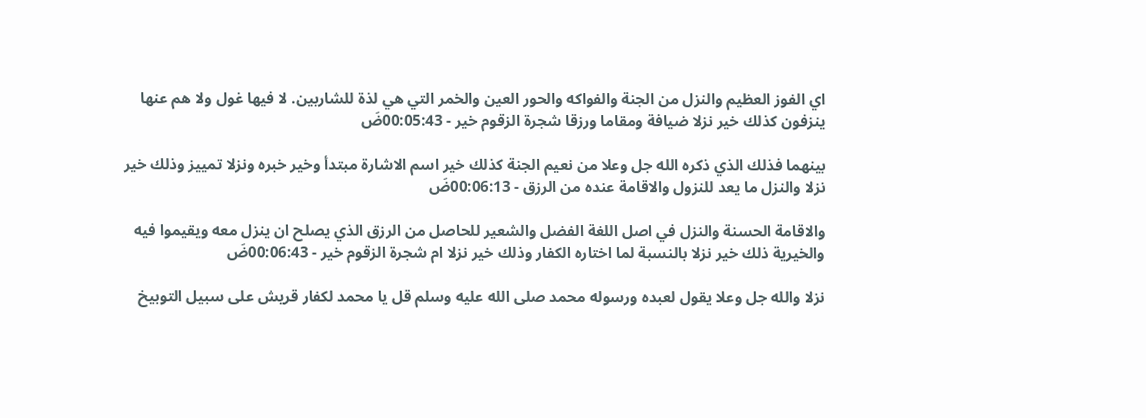اي الفوز العظيم والنزل من الجنة والفواكه والحور العين والخمر التي هي لذة للشاربين. لا فيها غول ولا هم عنها ينزفون كذلك خير نزلا ضيافة ومقاما ورزقا شجرة الزقوم خير - 00:05:43ضَ

بينهما فذلك الذي ذكره الله جل وعلا من نعيم الجنة كذلك خير اسم الاشارة مبتدأ وخير خبره ونزلا تمييز وذلك خير نزلا والنزل ما يعد للنزول والاقامة عنده من الرزق - 00:06:13ضَ

والاقامة الحسنة والنزل في اصل اللغة الفضل والشعير للحاصل من الرزق الذي يصلح ان ينزل معه ويقيموا فيه والخيرية ذلك خير نزلا بالنسبة لما اختاره الكفار وذلك خير نزلا ام شجرة الزقوم خير - 00:06:43ضَ

نزلا والله جل وعلا يقول لعبده ورسوله محمد صلى الله عليه وسلم قل يا محمد لكفار قريش على سبيل التوبيخ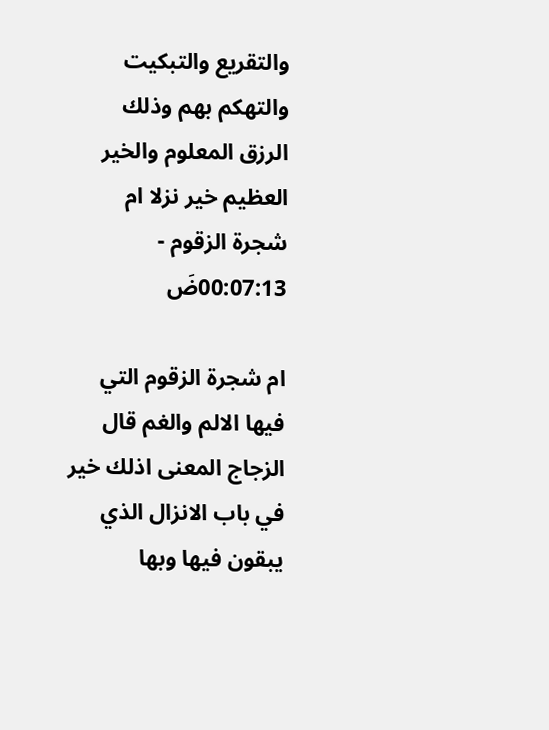والتقريع والتبكيت والتهكم بهم وذلك الرزق المعلوم والخير العظيم خير نزلا ام شجرة الزقوم - 00:07:13ضَ

ام شجرة الزقوم التي فيها الالم والغم قال الزجاج المعنى اذلك خير في باب الانزال الذي يبقون فيها وبها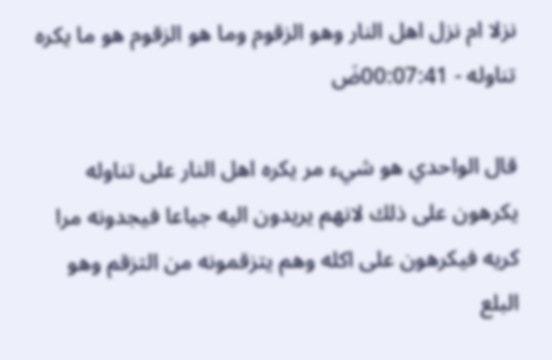نزلا ام نزل اهل النار وهو الزقوم وما هو الزقوم هو ما يكره تناوله - 00:07:41ضَ

قال الواحدي هو شيء مر يكره اهل النار على تناوله يكرهون على ذلك لانهم يريدون اليه جياعا فيجدونه مرا كريه فيكرهون على اكله وهم يتزقمونه من التزقم وهو البلع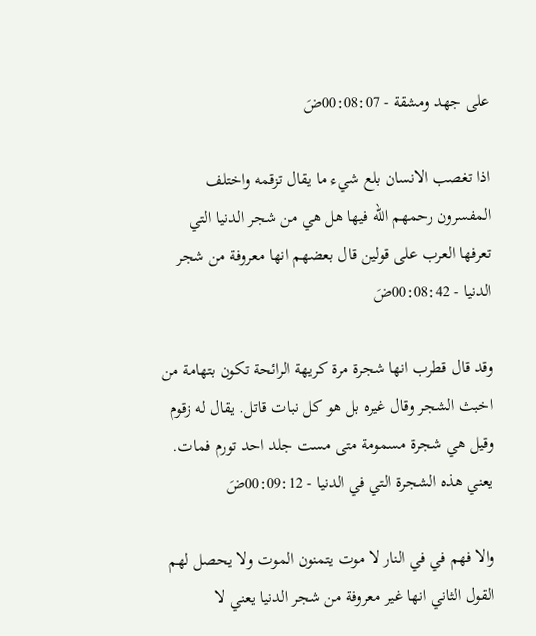على جهد ومشقة - 00:08:07ضَ

اذا تغصب الانسان بلع شيء ما يقال تزقمه واختلف المفسرون رحمهم الله فيها هل هي من شجر الدنيا التي تعرفها العرب على قولين قال بعضهم انها معروفة من شجر الدنيا - 00:08:42ضَ

وقد قال قطرب انها شجرة مرة كريهة الرائحة تكون بتهامة من اخبث الشجر وقال غيره بل هو كل نبات قاتل. يقال له زقوم وقيل هي شجرة مسمومة متى مست جلد احد تورم فمات. يعني هذه الشجرة التي في الدنيا - 00:09:12ضَ

والا فهم في في النار لا موت يتمنون الموت ولا يحصل لهم القول الثاني انها غير معروفة من شجر الدنيا يعني لا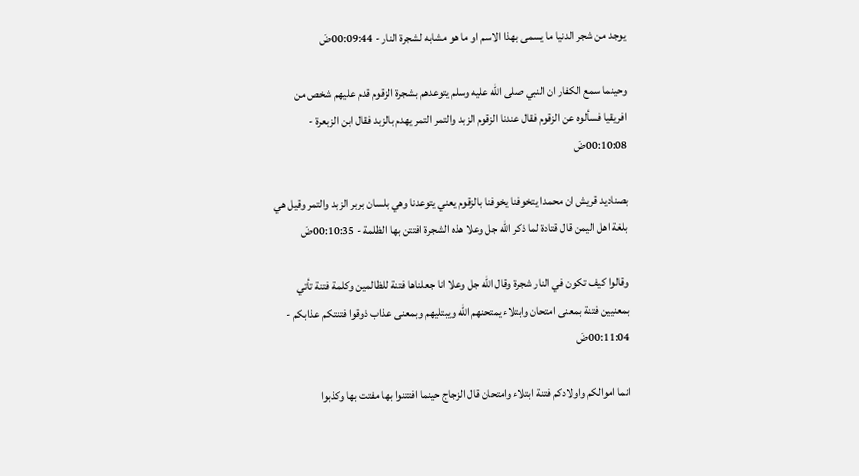يوجد من شجر الدنيا ما يسمى بهذا الاسم او ما هو مشابه لشجرة النار - 00:09:44ضَ

وحينما سمع الكفار ان النبي صلى الله عليه وسلم يتوعدهم بشجرة الزقوم قدم عليهم شخص من افريقيا فسألوه عن الزقوم فقال عندنا الزقوم الزبد والتمر التمر يهدم بالزبد فقال ابن الزبعرة - 00:10:08ضَ

بصناديد قريش ان محمدا يتخوفنا يخوفنا بالزقوم يعني يتوعدنا وهي بلسان بربر الزبد والتمر وقيل هي بلغة اهل اليمن قال قتادة لما ذكر الله جل وعلا هذه الشجرة افتتن بها الظلمة - 00:10:35ضَ

وقالوا كيف تكون في النار شجرة وقال الله جل وعلا انا جعلناها فتنة للظالمين وكلمة فتنة تأتي بمعنيين فتنة بمعنى امتحان وابتلاء يمتحنهم الله ويبتليهم وبمعنى عذاب ذوقوا فتنتكم عذابكم - 00:11:04ضَ

انما اموالكم واولادكم فتنة ابتلاء وامتحان قال الزجاج حينما افتتنوا بها مفتت بها وكذبوا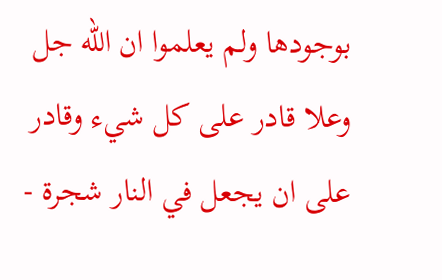بوجودها ولم يعلموا ان الله جل وعلا قادر على كل شيء وقادر على ان يجعل في النار شجرة -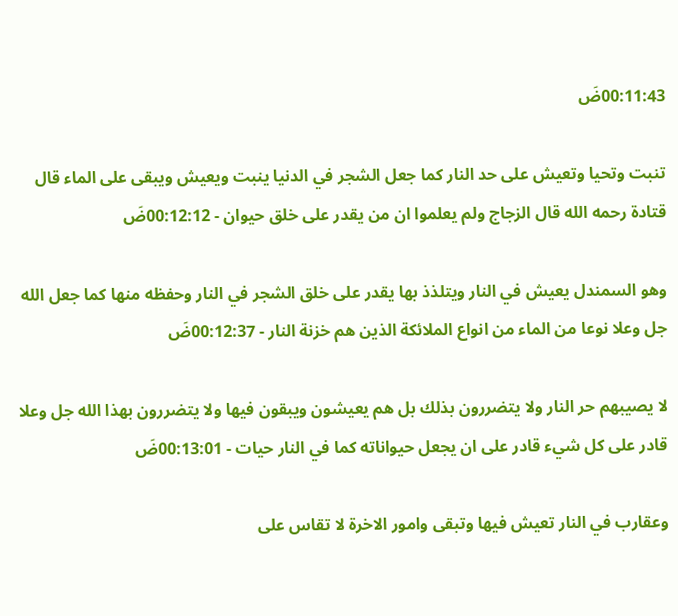00:11:43ضَ

تنبت وتحيا وتعيش على حد النار كما جعل الشجر في الدنيا ينبت ويعيش ويبقى على الماء قال قتادة رحمه الله قال الزجاج ولم يعلموا ان من يقدر على خلق حيوان - 00:12:12ضَ

وهو السمندل يعيش في النار ويتلذذ بها يقدر على خلق الشجر في النار وحفظه منها كما جعل الله جل وعلا نوعا من الماء من انواع الملائكة الذين هم خزنة النار - 00:12:37ضَ

لا يصيبهم حر النار ولا يتضررون بذلك بل هم يعيشون ويبقون فيها ولا يتضررون بهذا الله جل وعلا قادر على كل شيء قادر على ان يجعل حيواناته كما في النار حيات - 00:13:01ضَ

وعقارب في النار تعيش فيها وتبقى وامور الاخرة لا تقاس على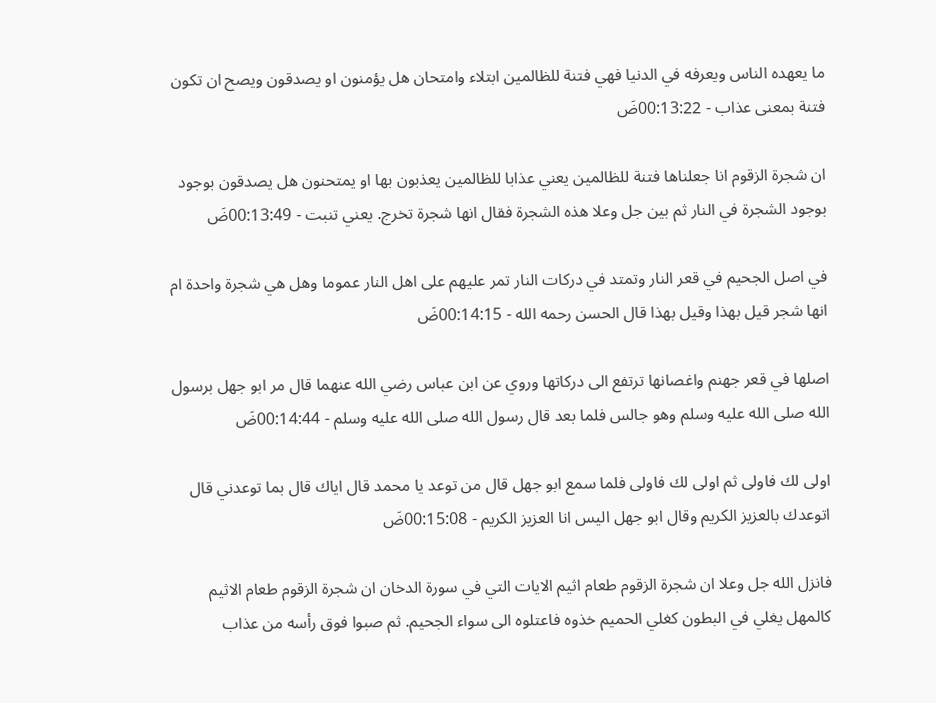ما يعهده الناس ويعرفه في الدنيا فهي فتنة للظالمين ابتلاء وامتحان هل يؤمنون او يصدقون ويصح ان تكون فتنة بمعنى عذاب - 00:13:22ضَ

ان شجرة الزقوم انا جعلناها فتنة للظالمين يعني عذابا للظالمين يعذبون بها او يمتحنون هل يصدقون بوجود بوجود الشجرة في النار ثم بين جل وعلا هذه الشجرة فقال انها شجرة تخرج. يعني تنبت - 00:13:49ضَ

في اصل الجحيم في قعر النار وتمتد في دركات النار تمر عليهم على اهل النار عموما وهل هي شجرة واحدة ام انها شجر قيل بهذا وقيل بهذا قال الحسن رحمه الله - 00:14:15ضَ

اصلها في قعر جهنم واغصانها ترتفع الى دركاتها وروي عن ابن عباس رضي الله عنهما قال مر ابو جهل برسول الله صلى الله عليه وسلم وهو جالس فلما بعد قال رسول الله صلى الله عليه وسلم - 00:14:44ضَ

اولى لك فاولى ثم اولى لك فاولى فلما سمع ابو جهل قال من توعد يا محمد قال اياك قال بما توعدني قال اتوعدك بالعزيز الكريم وقال ابو جهل اليس انا العزيز الكريم - 00:15:08ضَ

فانزل الله جل وعلا ان شجرة الزقوم طعام اثيم الايات التي في سورة الدخان ان شجرة الزقوم طعام الاثيم كالمهل يغلي في البطون كغلي الحميم خذوه فاعتلوه الى سواء الجحيم. ثم صبوا فوق رأسه من عذاب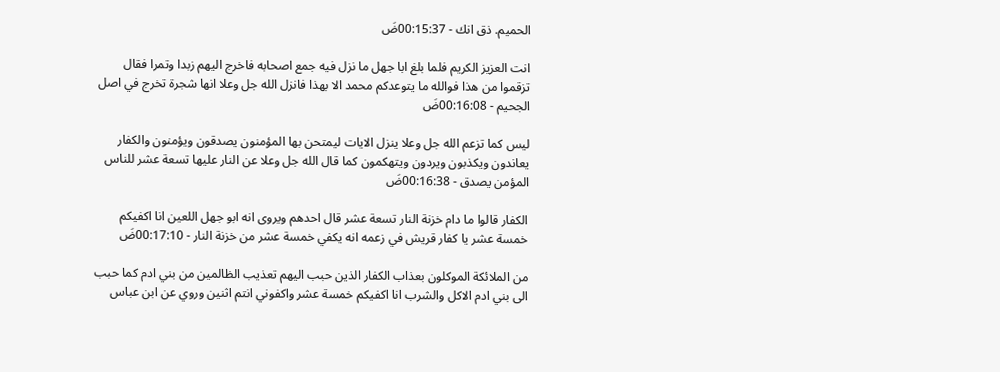الحميم. ذق انك - 00:15:37ضَ

انت العزيز الكريم فلما بلغ ابا جهل ما نزل فيه جمع اصحابه فاخرج اليهم زبدا وتمرا فقال تزقموا من هذا فوالله ما يتوعدكم محمد الا بهذا فانزل الله جل وعلا انها شجرة تخرج في اصل الجحيم - 00:16:08ضَ

ليس كما تزعم الله جل وعلا ينزل الايات ليمتحن بها المؤمنون يصدقون ويؤمنون والكفار يعاندون ويكذبون ويردون ويتهكمون كما قال الله جل وعلا عن النار عليها تسعة عشر للناس المؤمن يصدق - 00:16:38ضَ

الكفار قالوا ما دام خزنة النار تسعة عشر قال احدهم ويروى انه ابو جهل اللعين انا اكفيكم خمسة عشر يا كفار قريش في زعمه انه يكفي خمسة عشر من خزنة النار - 00:17:10ضَ

من الملائكة الموكلون بعذاب الكفار الذين حبب اليهم تعذيب الظالمين من بني ادم كما حبب الى بني ادم الاكل والشرب انا اكفيكم خمسة عشر واكفوني انتم اثنين وروي عن ابن عباس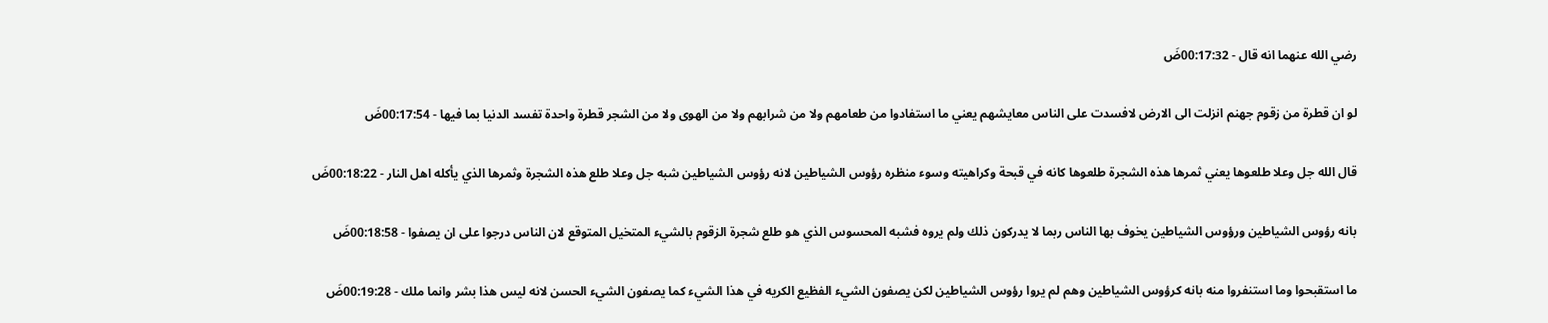رضي الله عنهما انه قال - 00:17:32ضَ

لو ان قطرة من زقوم جهنم انزلت الى الارض لافسدت على الناس معايشهم يعني ما استفادوا من طعامهم ولا من شرابهم ولا من الهوى ولا من الشجر قطرة واحدة تفسد الدنيا بما فيها - 00:17:54ضَ

قال الله جل وعلا طلعوها يعني ثمرها هذه الشجرة طلعوها كانه في قبحة وكراهيته وسوء منظره رؤوس الشياطين لانه رؤوس الشياطين شبه جل وعلا طلع هذه الشجرة وثمرها الذي يأكله اهل النار - 00:18:22ضَ

بانه رؤوس الشياطين ورؤوس الشياطين يخوف بها الناس ربما لا يدركون ذلك ولم يروه فشبه المحسوس الذي هو طلع شجرة الزقوم بالشيء المتخيل المتوقع لان الناس درجوا على ان يصفوا - 00:18:58ضَ

ما استقبحوا وما استنفروا منه بانه كرؤوس الشياطين وهم لم يروا رؤوس الشياطين لكن يصفون الشيء الفظيع الكريه في هذا الشيء كما يصفون الشيء الحسن لانه ليس هذا بشر وانما ملك - 00:19:28ضَ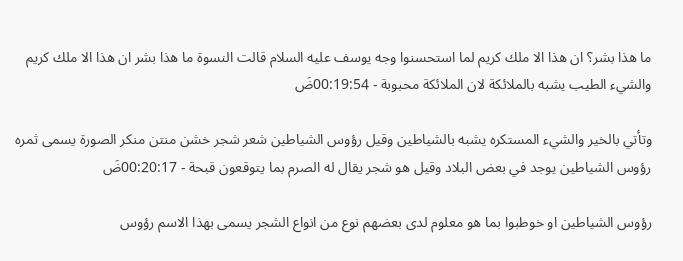ما هذا بشر؟ ان هذا الا ملك كريم لما استحسنوا وجه يوسف عليه السلام قالت النسوة ما هذا بشر ان هذا الا ملك كريم والشيء الطيب يشبه بالملائكة لان الملائكة محبوبة - 00:19:54ضَ

وتأتي بالخير والشيء المستكره يشبه بالشياطين وقيل رؤوس الشياطين شعر شجر خشن منتن منكر الصورة يسمى ثمره رؤوس الشياطين يوجد في بعض البلاد وقيل هو شجر يقال له الصرم بما يتوقعون قبحة - 00:20:17ضَ

رؤوس الشياطين او خوطبوا بما هو معلوم لدى بعضهم نوع من انواع الشجر يسمى بهذا الاسم رؤوس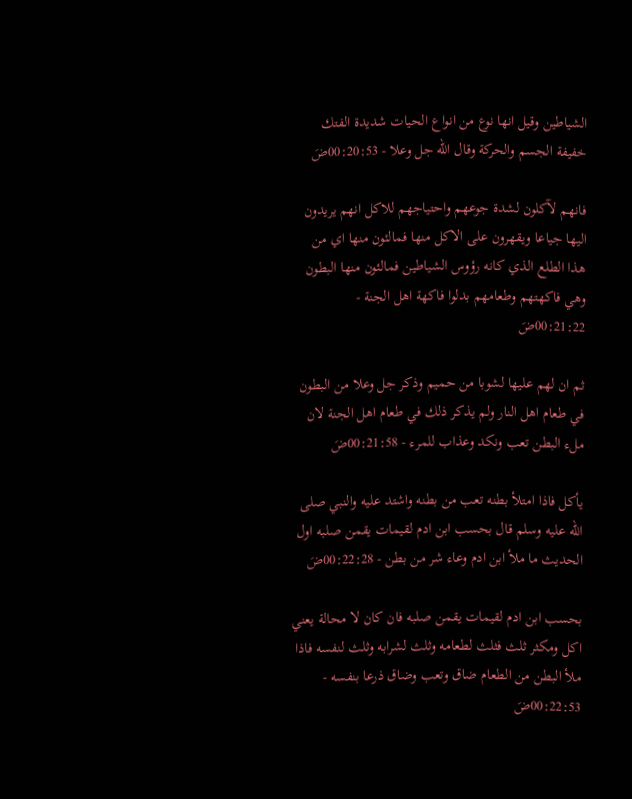الشياطين وقيل انها نوع من انواع الحيات شديدة الفتك خفيفة الجسم والحركة وقال الله جل وعلا - 00:20:53ضَ

فانهم لآكلون لشدة جوعهم واحتياجهم للاكل انهم يريدون اليها جياعا ويقهرون على الاكل منها فمالئون منها اي من هذا الطلع الذي كانه رؤوس الشياطين فمالئون منها البطون وهي فاكهتهم وطعامهم بدلوا فاكهة اهل الجنة - 00:21:22ضَ

ثم ان لهم عليها لشوبا من حميم وذكر جل وعلا من البطون في طعام اهل النار ولم يذكر ذلك في طعام اهل الجنة لان ملء البطن تعب ونكد وعذاب للمرء - 00:21:58ضَ

يأكل فاذا امتلأ بطنه تعب من بطنه واشتد عليه والنبي صلى الله عليه وسلم قال بحسب ابن ادم لقيمات يقمن صلبه اول الحديث ما ملأ ابن ادم وعاء شر من بطن - 00:22:28ضَ

بحسب ابن ادم لقيمات يقمن صلبه فان كان لا محالة يعني اكل ومكثر ثلث فثلث لطعامه وثلث لشرابه وثلث لنفسه فاذا ملأ البطن من الطعام ضاق وتعب وضاق ذرعا بنفسه - 00:22:53ضَ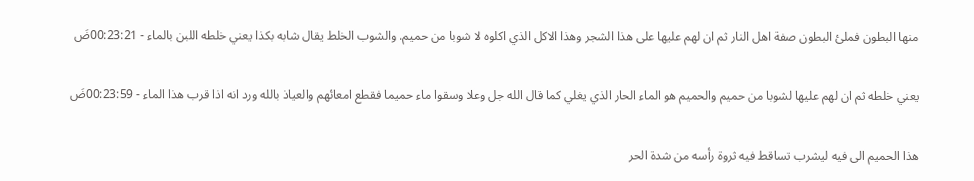منها البطون فملئ البطون صفة اهل النار ثم ان لهم عليها على هذا الشجر وهذا الاكل الذي اكلوه لا شوبا من حميم. والشوب الخلط يقال شابه بكذا يعني خلطه اللبن بالماء - 00:23:21ضَ

يعني خلطه ثم ان لهم عليها لشوبا من حميم والحميم هو الماء الحار الذي يغلي كما قال الله جل وعلا وسقوا ماء حميما فقطع امعائهم والعياذ بالله ورد انه اذا قرب هذا الماء - 00:23:59ضَ

هذا الحميم الى فيه ليشرب تساقط فيه ثروة رأسه من شدة الحر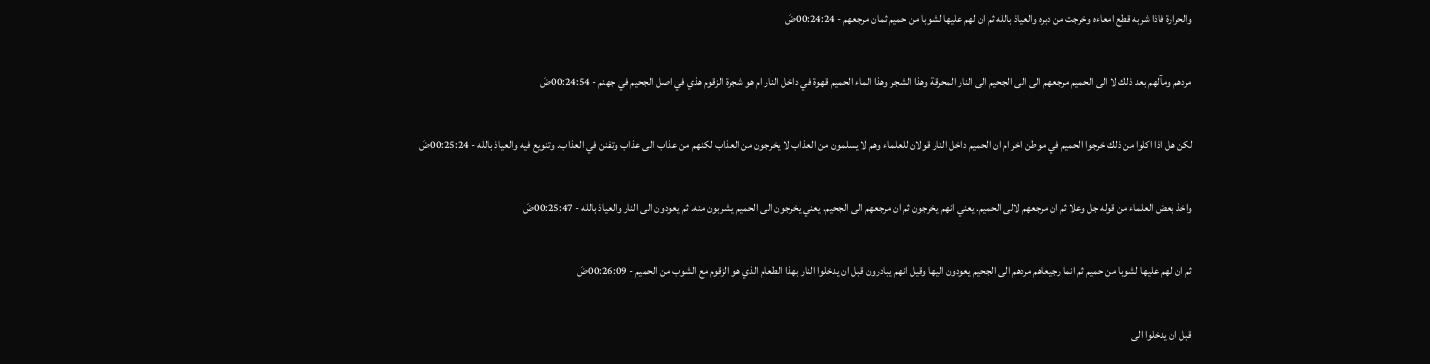والحرارة فاذا شربه قطع امعاءه وخرجت من دبره والعياذ بالله ثم ان لهم عليها لشوبا من حميم ثمان مرجعهم - 00:24:24ضَ

مردهم ومآلهم بعد ذلك لا الى الحميم مرجعهم الى الى الجحيم الى النار المحرقة وهذا الشجر وهذا الماء الحميم قهوة في داخل النار ام هو شجرة الزقوم هذي في اصل الجحيم في جهنم - 00:24:54ضَ

لكن هل اذا اكلوا من ذلك خرجوا الحميم في موطن اخر ام ان الحميم داخل النار قولان للعلماء وهم لا يسلمون من العذاب لا يخرجون من العذاب لكنهم من عذاب الى عذاب وتفنن في العذاب. وتنويع فيه والعياذ بالله - 00:25:24ضَ

واخذ بعض العلماء من قوله جل وعلا ثم ان مرجعهم لالى الحميم. يعني انهم يخرجون ثم ان مرجعهم الى الجحيم. يعني يخرجون الى الحميم يشربون منه. ثم يعودون الى النار والعياذ بالله - 00:25:47ضَ

ثم ان لهم عليها لشوبا من حميم ثم انما رجيعاهم مردهم الى الجحيم يعودون اليها وقيل انهم يبادرون قبل ان يدخلوا النار بهذا الطعام الذي هو الزقوم مع الشوب من الحميم - 00:26:09ضَ

قبل ان يدخلوا الى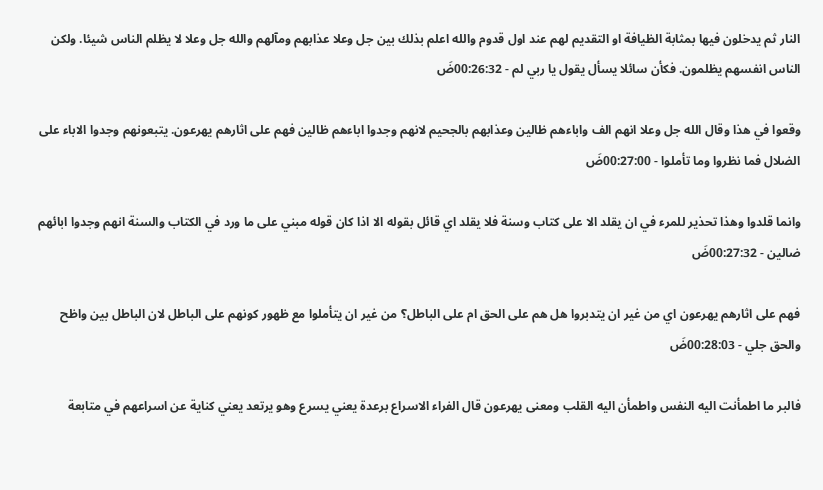النار ثم يدخلون فيها بمثابة الظيافة او التقديم لهم عند اول قدوم والله اعلم بذلك بين جل وعلا عذابهم ومآلهم والله جل وعلا لا يظلم الناس شيئا. ولكن الناس انفسهم يظلمون. فكأن سائلا يسأل يقول يا ربي لم - 00:26:32ضَ

وقعوا في هذا وقال الله جل وعلا انهم الف واباءهم ظالين وعذابهم بالجحيم لانهم وجدوا اباءهم ظالين فهم على اثارهم يهرعون. يتبعونهم وجدوا الاباء على الضلال فما نظروا وما تأملوا - 00:27:00ضَ

وانما قلدوا وهذا تحذير للمرء في ان يقلد الا على كتاب وسنة فلا يقلد اي قائل بقوله الا اذا كان قوله مبني على ما ورد في الكتاب والسنة انهم وجدوا ابائهم ضالين - 00:27:32ضَ

فهم على اثارهم يهرعون اي من غير ان يتدبروا هل هم على الحق ام على الباطل؟ من غير ان يتأملوا مع ظهور كونهم على الباطل لان الباطل بين واظح والحق جلي - 00:28:03ضَ

فالبر ما اطمأنت اليه النفس واطمأن اليه القلب ومعنى يهرعون قال الفراء الاسراع برعدة يعني يسرع وهو يرتعد يعني كناية عن اسراعهم في متابعة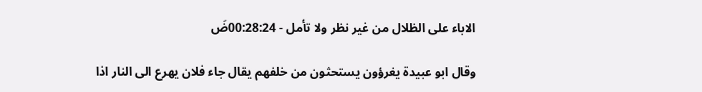الاباء على الظلال من غير نظر ولا تأمل - 00:28:24ضَ

وقال ابو عبيدة يغرؤون يستحثون من خلفهم يقال جاء فلان يهرع الى النار اذا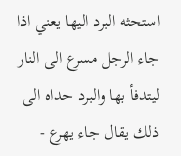استحثه البرد اليها يعني اذا جاء الرجل مسرع الى النار ليتدفأ بها والبرد حداه الى ذلك يقال جاء يهرع -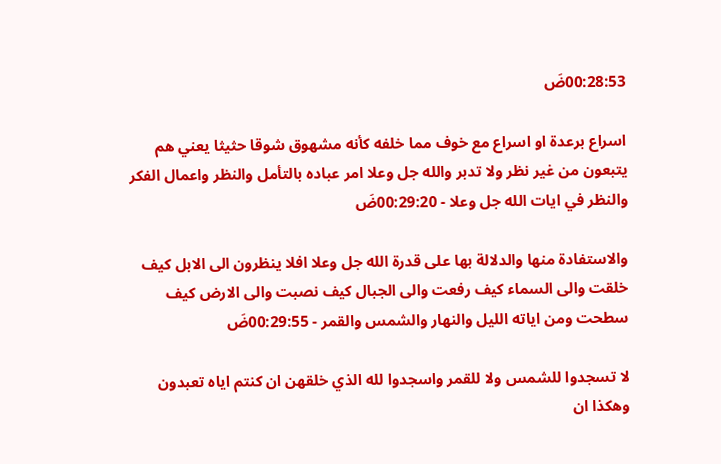00:28:53ضَ

اسراع برعدة او اسراع مع خوف مما خلفه كأنه مشهوق شوقا حثيثا يعني هم يتبعون من غير نظر ولا تدبر والله جل وعلا امر عباده بالتأمل والنظر واعمال الفكر والنظر في ايات الله جل وعلا - 00:29:20ضَ

والاستفادة منها والدلالة بها على قدرة الله جل وعلا افلا ينظرون الى الابل كيف خلقت والى السماء كيف رفعت والى الجبال كيف نصبت والى الارض كيف سطحت ومن اياته الليل والنهار والشمس والقمر - 00:29:55ضَ

لا تسجدوا للشمس ولا للقمر واسجدوا لله الذي خلقهن ان كنتم اياه تعبدون وهكذا ان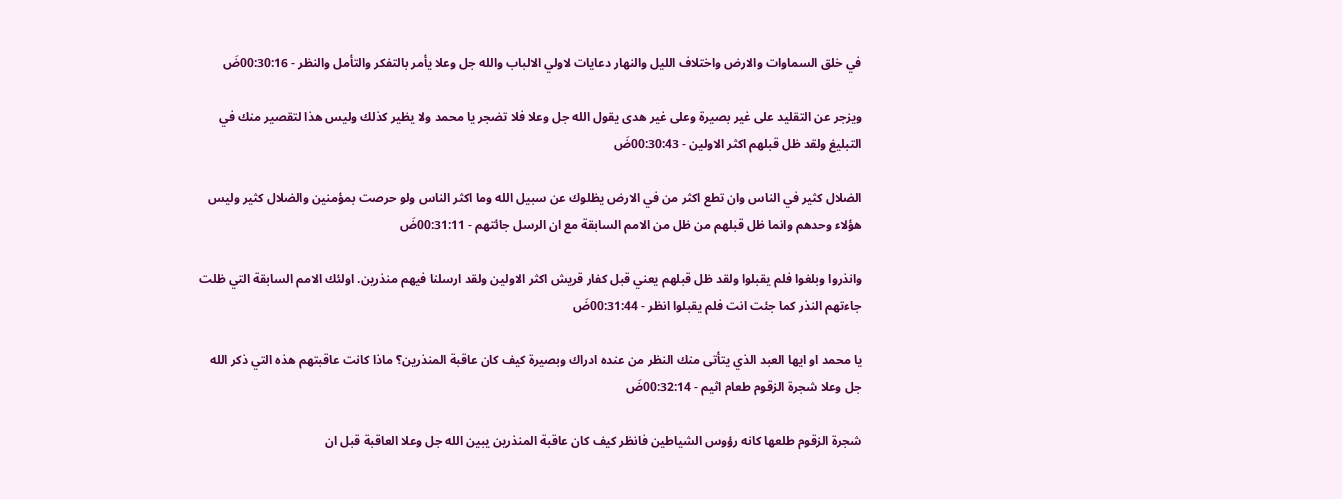في خلق السماوات والارض واختلاف الليل والنهار دعايات لاولي الالباب والله جل وعلا يأمر بالتفكر والتأمل والنظر - 00:30:16ضَ

ويزجر عن التقليد على غير بصيرة وعلى غير هدى يقول الله جل وعلا فلا تضجر يا محمد ولا يظير كذلك وليس هذا لتقصير منك في التبليغ ولقد ظل قبلهم اكثر الاولين - 00:30:43ضَ

الضلال كثير في الناس وان تطع اكثر من في الارض يظلوك عن سبيل الله وما اكثر الناس ولو حرصت بمؤمنين والضلال كثير وليس هؤلاء وحدهم وانما ظل قبلهم من ظل من الامم السابقة مع ان الرسل جائتهم - 00:31:11ضَ

وانذروا وبلغوا فلم يقبلوا ولقد ظل قبلهم يعني قبل كفار قريش اكثر الاولين ولقد ارسلنا فيهم منذرين. اولئك الامم السابقة التي ظلت جاءتهم النذر كما جئت انت فلم يقبلوا انظر - 00:31:44ضَ

يا محمد او ايها العبد الذي يتأتى منك النظر من عنده ادراك وبصيرة كيف كان عاقبة المنذرين؟ ماذا كانت عاقبتهم هذه التي ذكر الله جل وعلا شجرة الزقوم طعام اثيم - 00:32:14ضَ

شجرة الزقوم طلعها كانه رؤوس الشياطين فانظر كيف كان عاقبة المنذرين يبين الله جل وعلا العاقبة قبل ان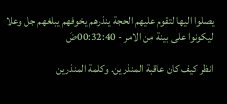يصلوا اليها لتقوم عليهم الحجة ينذرهم يخوفهم يبلغهم جل وعلا ليكونوا على بينة من الامر - 00:32:40ضَ

انظر كيف كان عاقبة المنذرين. وكلمة المنذرين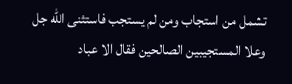تشمل من استجاب ومن لم يستجب فاستثنى الله جل وعلا المستجيبين الصالحين فقال الا عباد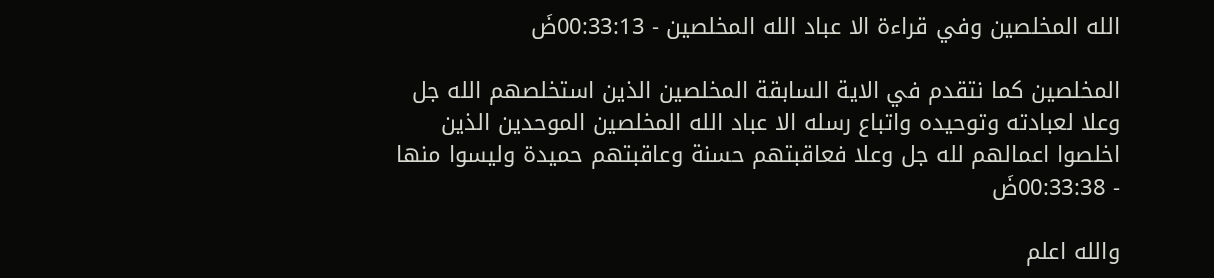الله المخلصين وفي قراءة الا عباد الله المخلصين - 00:33:13ضَ

المخلصين كما نتقدم في الاية السابقة المخلصين الذين استخلصهم الله جل وعلا لعبادته وتوحيده واتباع رسله الا عباد الله المخلصين الموحدين الذين اخلصوا اعمالهم لله جل وعلا فعاقبتهم حسنة وعاقبتهم حميدة وليسوا منها - 00:33:38ضَ

والله اعلم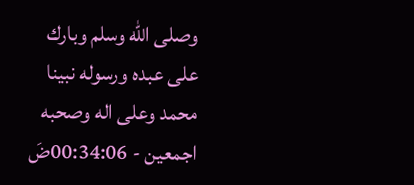وصلى الله وسلم وبارك على عبده ورسوله نبينا محمد وعلى اله وصحبه اجمعين - 00:34:06ضَ